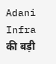Adani Infra की बड़ी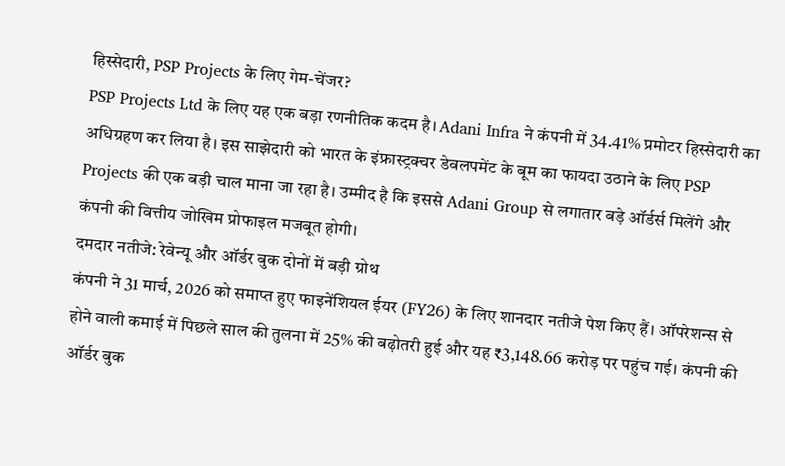हिस्सेदारी, PSP Projects के लिए गेम-चेंजर?
PSP Projects Ltd के लिए यह एक बड़ा रणनीतिक कदम है। Adani Infra ने कंपनी में 34.41% प्रमोटर हिस्सेदारी का अधिग्रहण कर लिया है। इस साझेदारी को भारत के इंफ्रास्ट्रक्चर डेवलपमेंट के बूम का फायदा उठाने के लिए PSP Projects की एक बड़ी चाल माना जा रहा है। उम्मीद है कि इससे Adani Group से लगातार बड़े ऑर्डर्स मिलेंगे और कंपनी की वित्तीय जोखिम प्रोफाइल मजबूत होगी।
दमदार नतीजे: रेवेन्यू और ऑर्डर बुक दोनों में बड़ी ग्रोथ
कंपनी ने 31 मार्च, 2026 को समाप्त हुए फाइनेंशियल ईयर (FY26) के लिए शानदार नतीजे पेश किए हैं। ऑपरेशन्स से होने वाली कमाई में पिछले साल की तुलना में 25% की बढ़ोतरी हुई और यह ₹3,148.66 करोड़ पर पहुंच गई। कंपनी की ऑर्डर बुक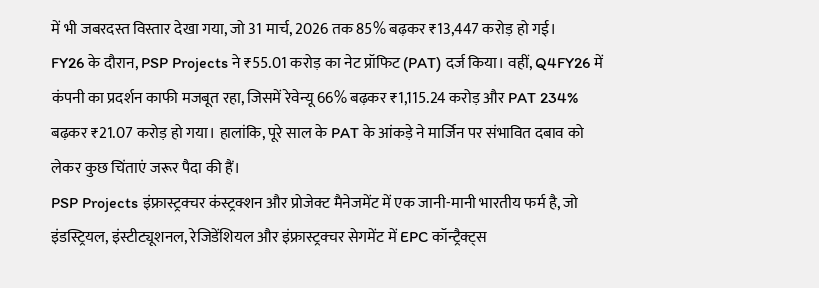में भी जबरदस्त विस्तार देखा गया, जो 31 मार्च, 2026 तक 85% बढ़कर ₹13,447 करोड़ हो गई।
FY26 के दौरान, PSP Projects ने ₹55.01 करोड़ का नेट प्रॉफिट (PAT) दर्ज किया। वहीं, Q4FY26 में कंपनी का प्रदर्शन काफी मजबूत रहा, जिसमें रेवेन्यू 66% बढ़कर ₹1,115.24 करोड़ और PAT 234% बढ़कर ₹21.07 करोड़ हो गया। हालांकि, पूरे साल के PAT के आंकड़े ने मार्जिन पर संभावित दबाव को लेकर कुछ चिंताएं जरूर पैदा की हैं।
PSP Projects इंफ्रास्ट्रक्चर कंस्ट्रक्शन और प्रोजेक्ट मैनेजमेंट में एक जानी-मानी भारतीय फर्म है, जो इंडस्ट्रियल, इंस्टीट्यूशनल, रेजिडेंशियल और इंफ्रास्ट्रक्चर सेगमेंट में EPC कॉन्ट्रैक्ट्स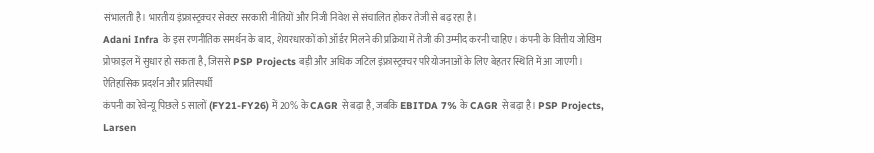संभालती है। भारतीय इंफ्रास्ट्रक्चर सेक्टर सरकारी नीतियों और निजी निवेश से संचालित होकर तेजी से बढ़ रहा है।
Adani Infra के इस रणनीतिक समर्थन के बाद, शेयरधारकों को ऑर्डर मिलने की प्रक्रिया में तेजी की उम्मीद करनी चाहिए। कंपनी के वित्तीय जोखिम प्रोफाइल में सुधार हो सकता है, जिससे PSP Projects बड़ी और अधिक जटिल इंफ्रास्ट्रक्चर परियोजनाओं के लिए बेहतर स्थिति में आ जाएगी।
ऐतिहासिक प्रदर्शन और प्रतिस्पर्धी
कंपनी का रेवेन्यू पिछले 5 सालों (FY21-FY26) में 20% के CAGR से बढ़ा है, जबकि EBITDA 7% के CAGR से बढ़ा है। PSP Projects, Larsen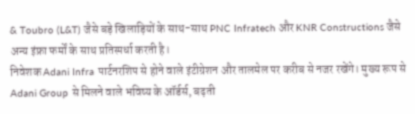& Toubro (L&T) जैसे बड़े खिलाड़ियों के साथ-साथ PNC Infratech और KNR Constructions जैसे अन्य इंफ्रा फर्मों के साथ प्रतिस्पर्धा करती है।
निवेशक Adani Infra पार्टनरशिप से होने वाले इंटीग्रेशन और तालमेल पर करीब से नजर रखेंगे। मुख्य रूप से Adani Group से मिलने वाले भविष्य के ऑर्डर्स, बढ़ती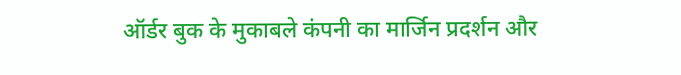ऑर्डर बुक के मुकाबले कंपनी का मार्जिन प्रदर्शन और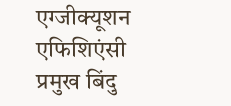एग्जीक्यूशन एफिशिएंसी प्रमुख बिंदु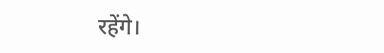रहेंगे।